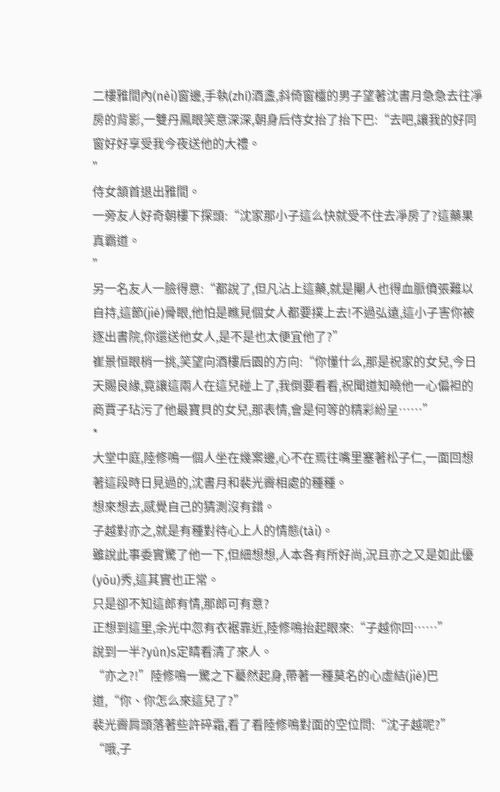二樓雅間內(nèi)窗邊,手執(zhí)酒盞,斜倚窗欞的男子望著沈書月急急去往凈房的背影,一雙丹鳳眼笑意深深,朝身后侍女抬了抬下巴:“去吧,讓我的好同窗好好享受我今夜送他的大禮。
”
侍女頷首退出雅間。
一旁友人好奇朝樓下探頭:“沈家那小子這么快就受不住去凈房了?這藥果真霸道。
”
另一名友人一臉得意:“都說了,但凡沾上這藥,就是閹人也得血脈僨張難以自持,這節(jié)骨眼,他怕是瞧見個女人都要撲上去!不過弘遠,這小子害你被逐出書院,你還送他女人,是不是也太便宜他了?”
崔景恒眼梢一挑,笑望向酒樓后園的方向:“你懂什么,那是祝家的女兒,今日天賜良緣,竟讓這兩人在這兒碰上了,我倒要看看,祝聞道知曉他一心偏袒的商賈子玷污了他最寶貝的女兒,那表情,會是何等的精彩紛呈……”
*
大堂中庭,陸修鳴一個人坐在幾案邊,心不在焉往嘴里塞著松子仁,一面回想著這段時日見過的,沈書月和裴光霽相處的種種。
想來想去,感覺自己的猜測沒有錯。
子越對亦之,就是有種對待心上人的情態(tài)。
雖說此事委實驚了他一下,但細想想,人本各有所好尚,況且亦之又是如此優(yōu)秀,這其實也正常。
只是卻不知這郎有情,那郎可有意?
正想到這里,余光中忽有衣裾靠近,陸修鳴抬起眼來:“子越你回……”
說到一半?yún)s定睛看清了來人。
“亦之?!”陸修鳴一驚之下驀然起身,帶著一種莫名的心虛結(jié)巴道,“你、你怎么來這兒了?”
裴光霽肩頭落著些許碎霜,看了看陸修鳴對面的空位問:“沈子越呢?”
“哦,子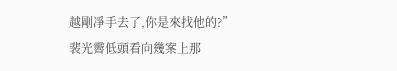越剛凈手去了,你是來找他的?”
裴光霽低頭看向幾案上那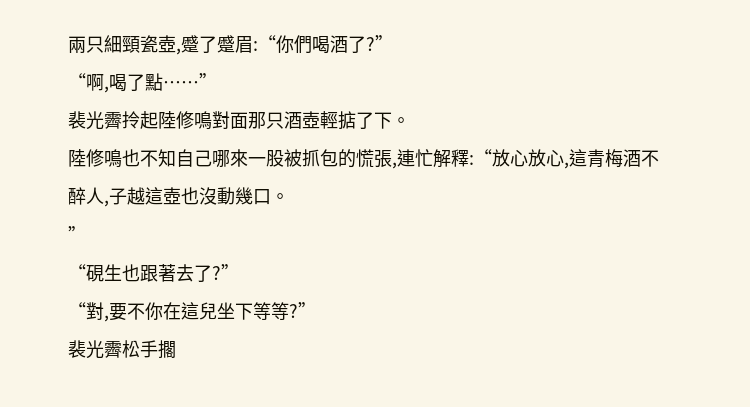兩只細頸瓷壺,蹙了蹙眉:“你們喝酒了?”
“啊,喝了點……”
裴光霽拎起陸修鳴對面那只酒壺輕掂了下。
陸修鳴也不知自己哪來一股被抓包的慌張,連忙解釋:“放心放心,這青梅酒不醉人,子越這壺也沒動幾口。
”
“硯生也跟著去了?”
“對,要不你在這兒坐下等等?”
裴光霽松手擱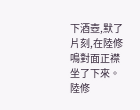下酒壺,默了片刻,在陸修鳴對面正襟坐了下來。
陸修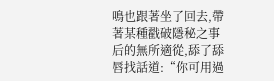鳴也跟著坐了回去,帶著某種戳破隱秘之事后的無所適從,舔了舔唇找話道:“你可用過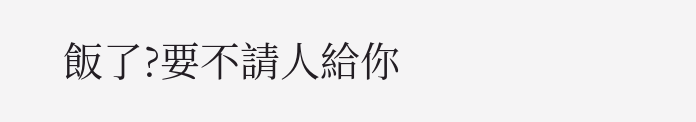飯了?要不請人給你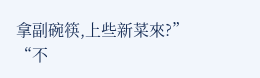拿副碗筷,上些新菜來?”
“不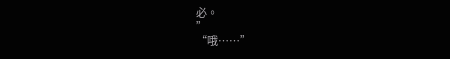必。
”
“哦……”